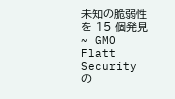未知の脆弱性を 15 個発見 ~ GMO Flatt Security の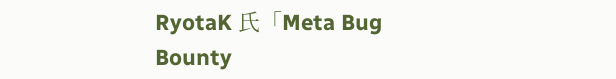RyotaK 氏「Meta Bug Bounty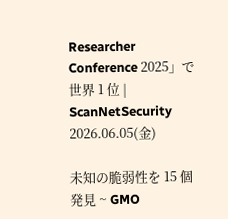Researcher Conference 2025」で世界 1 位 | ScanNetSecurity
2026.06.05(金)

未知の脆弱性を 15 個発見 ~ GMO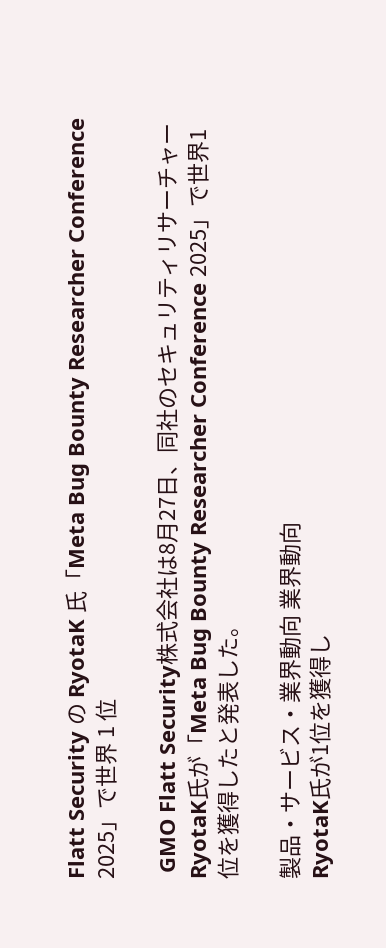Flatt Security の RyotaK 氏「Meta Bug Bounty Researcher Conference 2025」で世界 1 位

 GMO Flatt Security株式会社は8月27日、同社のセキュリティリサーチャー RyotaK氏が「Meta Bug Bounty Researcher Conference 2025」で世界1位を獲得したと発表した。

製品・サービス・業界動向 業界動向
RyotaK氏が1位を獲得し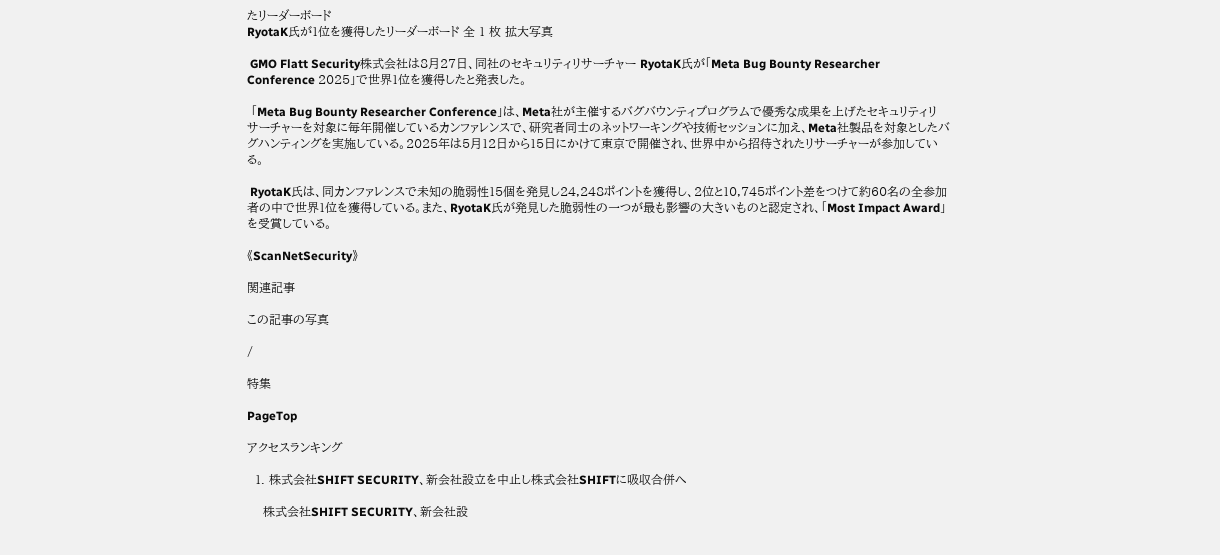たリーダーボード
RyotaK氏が1位を獲得したリーダーボード 全 1 枚 拡大写真

 GMO Flatt Security株式会社は8月27日、同社のセキュリティリサーチャー RyotaK氏が「Meta Bug Bounty Researcher Conference 2025」で世界1位を獲得したと発表した。

 「Meta Bug Bounty Researcher Conference」は、Meta社が主催するバグバウンティプログラムで優秀な成果を上げたセキュリティリサーチャーを対象に毎年開催しているカンファレンスで、研究者同士のネットワーキングや技術セッションに加え、Meta社製品を対象としたバグハンティングを実施している。2025年は5月12日から15日にかけて東京で開催され、世界中から招待されたリサーチャーが参加している。

 RyotaK氏は、同カンファレンスで未知の脆弱性15個を発見し24,248ポイントを獲得し、2位と10,745ポイント差をつけて約60名の全参加者の中で世界1位を獲得している。また、RyotaK氏が発見した脆弱性の一つが最も影響の大きいものと認定され、「Most Impact Award」を受賞している。

《ScanNetSecurity》

関連記事

この記事の写真

/

特集

PageTop

アクセスランキング

  1. 株式会社SHIFT SECURITY、新会社設立を中止し株式会社SHIFTに吸収合併へ

    株式会社SHIFT SECURITY、新会社設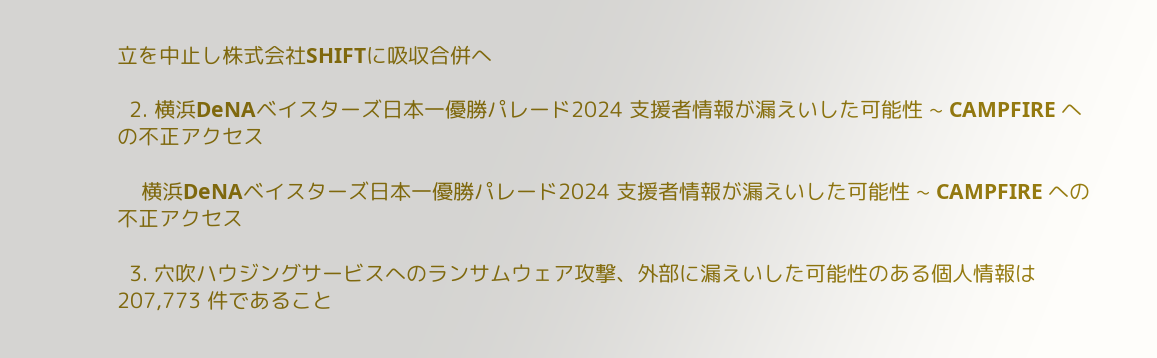立を中止し株式会社SHIFTに吸収合併へ

  2. 横浜DeNAベイスターズ日本一優勝パレード2024 支援者情報が漏えいした可能性 ~ CAMPFIRE への不正アクセス

    横浜DeNAベイスターズ日本一優勝パレード2024 支援者情報が漏えいした可能性 ~ CAMPFIRE への不正アクセス

  3. 穴吹ハウジングサービスへのランサムウェア攻撃、外部に漏えいした可能性のある個人情報は 207,773 件であること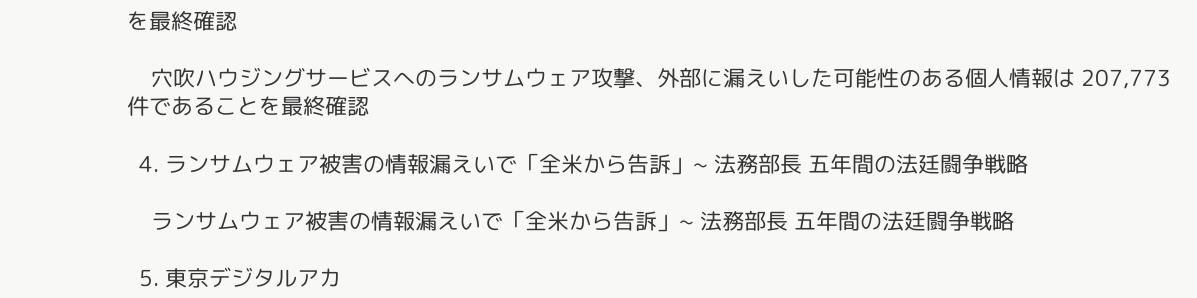を最終確認

    穴吹ハウジングサービスへのランサムウェア攻撃、外部に漏えいした可能性のある個人情報は 207,773 件であることを最終確認

  4. ランサムウェア被害の情報漏えいで「全米から告訴」~ 法務部長 五年間の法廷闘争戦略

    ランサムウェア被害の情報漏えいで「全米から告訴」~ 法務部長 五年間の法廷闘争戦略

  5. 東京デジタルアカ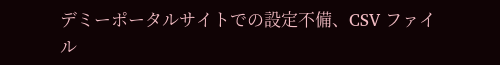デミーポータルサイトでの設定不備、CSV ファイル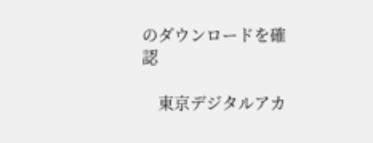のダウンロードを確認

    東京デジタルアカ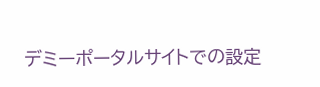デミーポータルサイトでの設定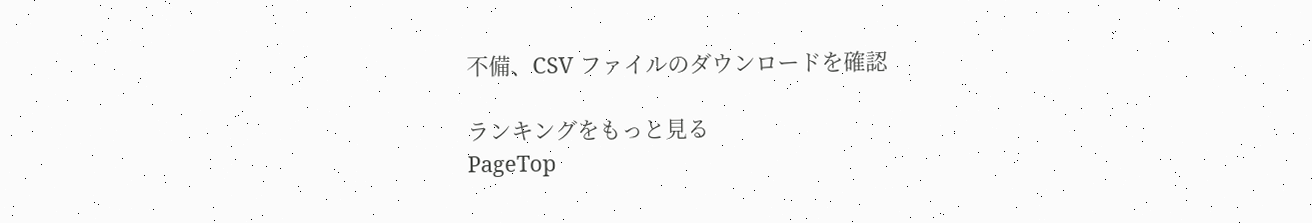不備、CSV ファイルのダウンロードを確認

ランキングをもっと見る
PageTop